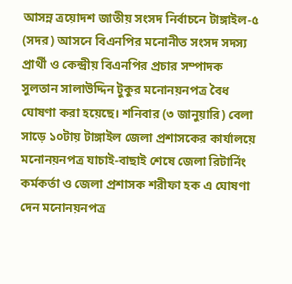আসন্ন ত্রয়োদশ জাতীয় সংসদ নির্বাচনে টাঙ্গাইল-৫ (সদর) আসনে বিএনপির মনোনীত সংসদ সদস্য প্রার্থী ও কেন্দ্রীয় বিএনপির প্রচার সম্পাদক সুলতান সালাউদ্দিন টুকুর মনোনয়নপত্র বৈধ ঘোষণা করা হয়েছে। শনিবার (৩ জানুয়ারি) বেলা সাড়ে ১০টায় টাঙ্গাইল জেলা প্রশাসকের কার্যালয়ে মনোনয়নপত্র যাচাই-বাছাই শেষে জেলা রিটার্নিং কর্মকর্তা ও জেলা প্রশাসক শরীফা হক এ ঘোষণা দেন মনোনয়নপত্র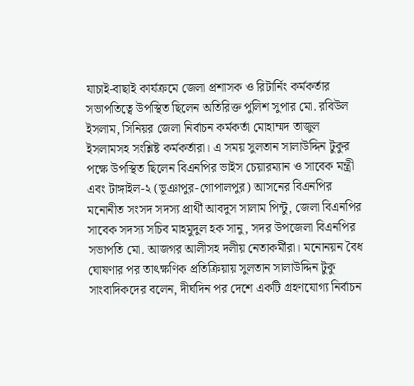যাচাই-বাছাই কার্যক্রমে জেলা প্রশাসক ও রিটার্নিং কর্মকর্তার সভাপতিত্বে উপস্থিত ছিলেন অতিরিক্ত পুলিশ সুপার মো. রবিউল ইসলাম, সিনিয়র জেলা নির্বাচন কর্মকর্তা মোহাম্মদ তাজুল ইসলামসহ সংশ্লিষ্ট কর্মকর্তারা। এ সময় সুলতান সালাউদ্দিন টুকুর পক্ষে উপস্থিত ছিলেন বিএনপির ভাইস চেয়ারম্যান ও সাবেক মন্ত্রী এবং টাঙ্গাইল-২ (ভূঞাপুর-গোপালপুর) আসনের বিএনপির মনোনীত সংসদ সদস্য প্রার্থী আবদুস সালাম পিন্টু, জেলা বিএনপির সাবেক সদস্য সচিব মাহমুদুল হক সানু, সদর উপজেলা বিএনপির সভাপতি মো. আজগর আলীসহ দলীয় নেতাকর্মীরা। মনোনয়ন বৈধ ঘোষণার পর তাৎক্ষণিক প্রতিক্রিয়ায় সুলতান সালাউদ্দিন টুকু সাংবাদিকদের বলেন, দীর্ঘদিন পর দেশে একটি গ্রহণযোগ্য নির্বাচন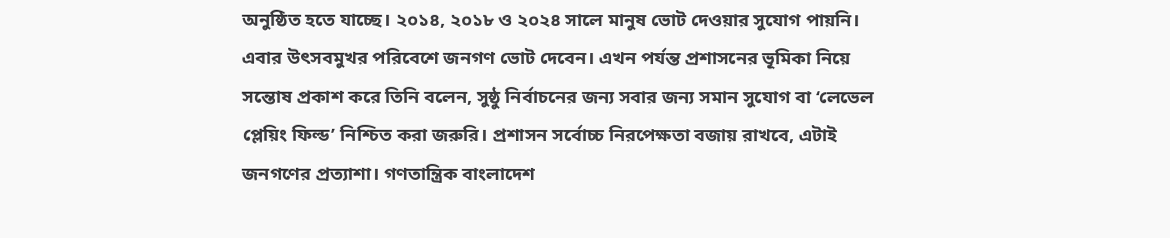অনুষ্ঠিত হতে যাচ্ছে। ২০১৪, ২০১৮ ও ২০২৪ সালে মানুষ ভোট দেওয়ার সুযোগ পায়নি। এবার উৎসবমুখর পরিবেশে জনগণ ভোট দেবেন। এখন পর্যন্ত প্রশাসনের ভূমিকা নিয়ে সন্তোষ প্রকাশ করে তিনি বলেন, সুষ্ঠু নির্বাচনের জন্য সবার জন্য সমান সুযোগ বা ‘লেভেল প্লেয়িং ফিল্ড’ নিশ্চিত করা জরুরি। প্রশাসন সর্বোচ্চ নিরপেক্ষতা বজায় রাখবে, এটাই জনগণের প্রত্যাশা। গণতান্ত্রিক বাংলাদেশ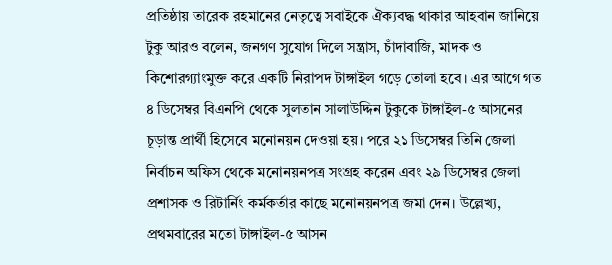প্রতিষ্ঠায় তারেক রহমানের নেতৃত্বে সবাইকে ঐক্যবদ্ধ থাকার আহবান জানিয়ে টুকু আরও বলেন, জনগণ সুযোগ দিলে সন্ত্রাস, চাঁদাবাজি, মাদক ও কিশোরগ্যাংমুক্ত করে একটি নিরাপদ টাঙ্গাইল গড়ে তোলা হবে। এর আগে গত ৪ ডিসেম্বর বিএনপি থেকে সুলতান সালাউদ্দিন টুকুকে টাঙ্গাইল-৫ আসনের চূড়ান্ত প্রার্থী হিসেবে মনোনয়ন দেওয়া হয়। পরে ২১ ডিসেম্বর তিনি জেলা নির্বাচন অফিস থেকে মনোনয়নপত্র সংগ্রহ করেন এবং ২৯ ডিসেম্বর জেলা প্রশাসক ও রিটার্নিং কর্মকর্তার কাছে মনোনয়নপত্র জমা দেন। উল্লেখ্য, প্রথমবারের মতো টাঙ্গাইল-৫ আসন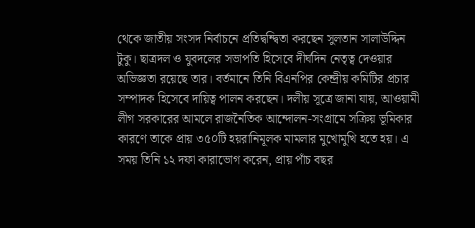থেকে জাতীয় সংসদ নির্বাচনে প্রতিদ্বন্দ্বিতা করছেন সুলতান সালাউদ্দিন টুকু। ছাত্রদল ও যুবদলের সভাপতি হিসেবে দীর্ঘদিন নেতৃত্ব দেওয়ার অভিজ্ঞতা রয়েছে তার। বর্তমানে তিনি বিএনপির কেন্দ্রীয় কমিটির প্রচার সম্পাদক হিসেবে দায়িত্ব পালন করছেন। দলীয় সূত্রে জানা যায়, আওয়ামী লীগ সরকারের আমলে রাজনৈতিক আন্দোলন-সংগ্রামে সক্রিয় ভূমিকার কারণে তাকে প্রায় ৩৫০টি হয়রানিমূলক মামলার মুখোমুখি হতে হয়। এ সময় তিনি ১২ দফা কারাভোগ করেন, প্রায় পাঁচ বছর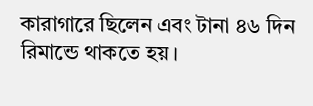কারাগারে ছিলেন এবং টানা ৪৬ দিন রিমান্ডে থাকতে হয়।